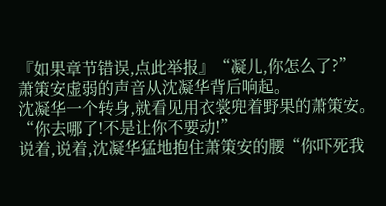『如果章节错误,点此举报』“凝儿,你怎么了?”
萧策安虚弱的声音从沈凝华背后响起。
沈凝华一个转身,就看见用衣裳兜着野果的萧策安。
“你去哪了!不是让你不要动!”
说着,说着,沈凝华猛地抱住萧策安的腰“你吓死我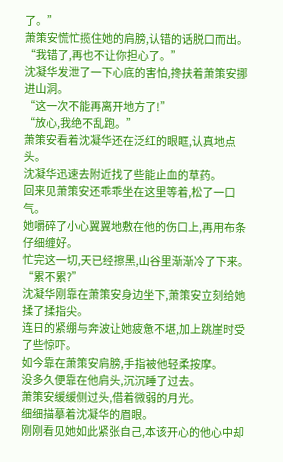了。”
萧策安慌忙揽住她的肩膀,认错的话脱口而出。
“我错了,再也不让你担心了。”
沈凝华发泄了一下心底的害怕,搀扶着萧策安挪进山洞。
“这一次不能再离开地方了!”
“放心,我绝不乱跑。”
萧策安看着沈凝华还在泛红的眼眶,认真地点头。
沈凝华迅速去附近找了些能止血的草药。
回来见萧策安还乖乖坐在这里等着,松了一口气。
她嚼碎了小心翼翼地敷在他的伤口上,再用布条仔细缠好。
忙完这一切,天已经擦黑,山谷里渐渐冷了下来。
“累不累?”
沈凝华刚靠在萧策安身边坐下,萧策安立刻给她揉了揉指尖。
连日的紧绷与奔波让她疲惫不堪,加上跳崖时受了些惊吓。
如今靠在萧策安肩膀,手指被他轻柔按摩。
没多久便靠在他肩头,沉沉睡了过去。
萧策安缓缓侧过头,借着微弱的月光。
细细描摹着沈凝华的眉眼。
刚刚看见她如此紧张自己,本该开心的他心中却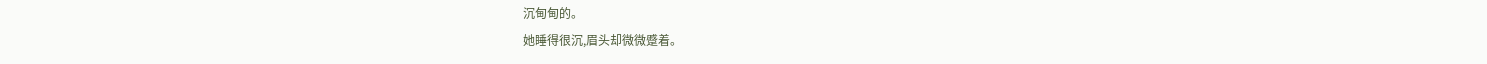沉甸甸的。
她睡得很沉,眉头却微微蹙着。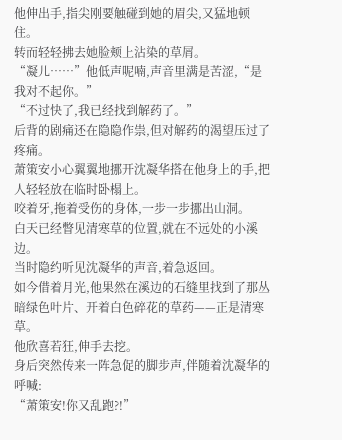他伸出手,指尖刚要触碰到她的眉尖,又猛地顿住。
转而轻轻拂去她脸颊上沾染的草屑。
“凝儿……”他低声呢喃,声音里满是苦涩,“是我对不起你。”
“不过快了,我已经找到解药了。”
后背的剧痛还在隐隐作祟,但对解药的渴望压过了疼痛。
萧策安小心翼翼地挪开沈凝华搭在他身上的手,把人轻轻放在临时卧榻上。
咬着牙,拖着受伤的身体,一步一步挪出山洞。
白天已经瞥见清寒草的位置,就在不远处的小溪边。
当时隐约听见沈凝华的声音,着急返回。
如今借着月光,他果然在溪边的石缝里找到了那丛暗绿色叶片、开着白色碎花的草药——正是清寒草。
他欣喜若狂,伸手去挖。
身后突然传来一阵急促的脚步声,伴随着沈凝华的呼喊:
“萧策安!你又乱跑?!”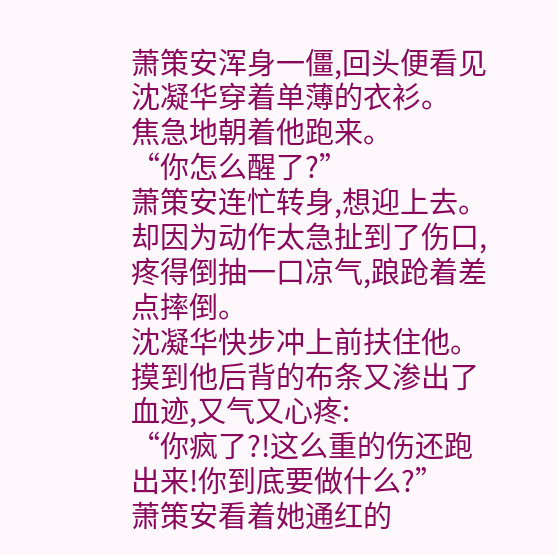萧策安浑身一僵,回头便看见沈凝华穿着单薄的衣衫。
焦急地朝着他跑来。
“你怎么醒了?”
萧策安连忙转身,想迎上去。
却因为动作太急扯到了伤口,疼得倒抽一口凉气,踉跄着差点摔倒。
沈凝华快步冲上前扶住他。
摸到他后背的布条又渗出了血迹,又气又心疼:
“你疯了?!这么重的伤还跑出来!你到底要做什么?”
萧策安看着她通红的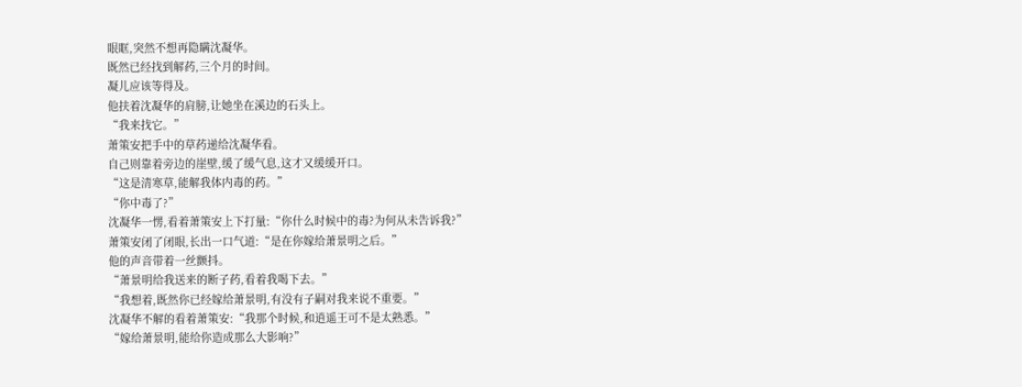眼眶,突然不想再隐瞒沈凝华。
既然已经找到解药,三个月的时间。
凝儿应该等得及。
他扶着沈凝华的肩膀,让她坐在溪边的石头上。
“我来找它。”
萧策安把手中的草药递给沈凝华看。
自己则靠着旁边的崖壁,缓了缓气息,这才又缓缓开口。
“这是清寒草,能解我体内毒的药。”
“你中毒了?”
沈凝华一愣,看着萧策安上下打量:“你什么时候中的毒?为何从未告诉我?”
萧策安闭了闭眼,长出一口气道:“是在你嫁给萧景明之后。”
他的声音带着一丝颤抖。
“萧景明给我送来的断子药,看着我喝下去。”
“我想着,既然你已经嫁给萧景明,有没有子嗣对我来说不重要。”
沈凝华不解的看着萧策安:“我那个时候,和逍遥王可不是太熟悉。”
“嫁给萧景明,能给你造成那么大影响?”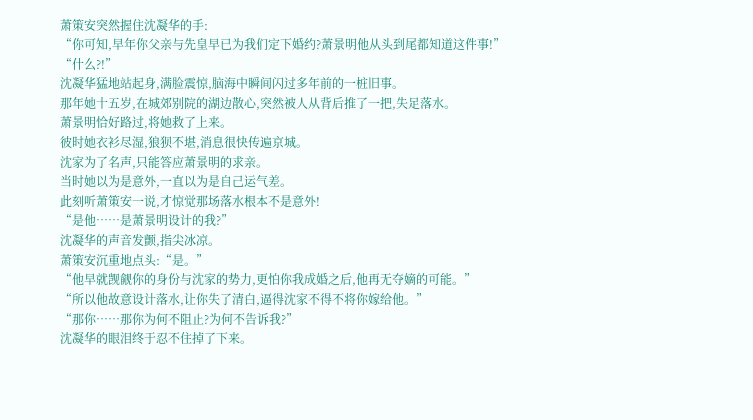萧策安突然握住沈凝华的手:
“你可知,早年你父亲与先皇早已为我们定下婚约?萧景明他从头到尾都知道这件事!”
“什么?!”
沈凝华猛地站起身,满脸震惊,脑海中瞬间闪过多年前的一桩旧事。
那年她十五岁,在城郊别院的湖边散心,突然被人从背后推了一把,失足落水。
萧景明恰好路过,将她救了上来。
彼时她衣衫尽湿,狼狈不堪,消息很快传遍京城。
沈家为了名声,只能答应萧景明的求亲。
当时她以为是意外,一直以为是自己运气差。
此刻听萧策安一说,才惊觉那场落水根本不是意外!
“是他……是萧景明设计的我?”
沈凝华的声音发颤,指尖冰凉。
萧策安沉重地点头:“是。”
“他早就觊觎你的身份与沈家的势力,更怕你我成婚之后,他再无夺嫡的可能。”
“所以他故意设计落水,让你失了清白,逼得沈家不得不将你嫁给他。”
“那你……那你为何不阻止?为何不告诉我?”
沈凝华的眼泪终于忍不住掉了下来。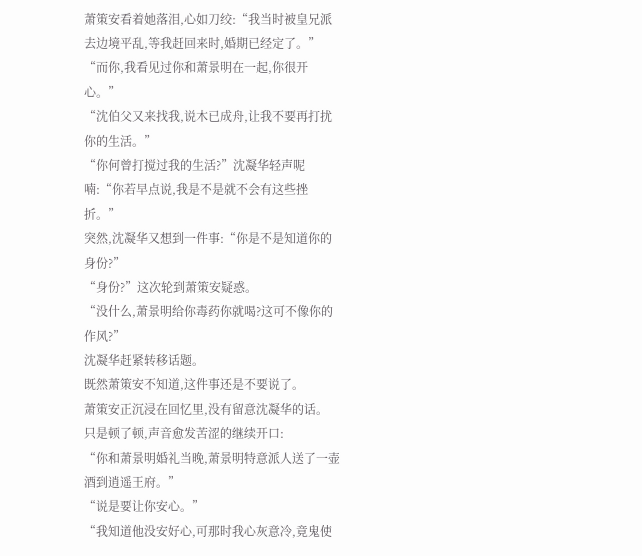萧策安看着她落泪,心如刀绞:“我当时被皇兄派去边境平乱,等我赶回来时,婚期已经定了。”
“而你,我看见过你和萧景明在一起,你很开心。”
“沈伯父又来找我,说木已成舟,让我不要再打扰你的生活。”
“你何曾打搅过我的生活?”沈凝华轻声呢喃:“你若早点说,我是不是就不会有这些挫折。”
突然,沈凝华又想到一件事:“你是不是知道你的身份?”
“身份?”这次轮到萧策安疑惑。
“没什么,萧景明给你毒药你就喝?这可不像你的作风?”
沈凝华赶紧转移话题。
既然萧策安不知道,这件事还是不要说了。
萧策安正沉浸在回忆里,没有留意沈凝华的话。
只是顿了顿,声音愈发苦涩的继续开口:
“你和萧景明婚礼当晚,萧景明特意派人送了一壶酒到逍遥王府。”
“说是要让你安心。”
“我知道他没安好心,可那时我心灰意冷,竟鬼使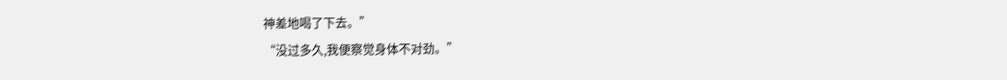神差地喝了下去。”
“没过多久,我便察觉身体不对劲。”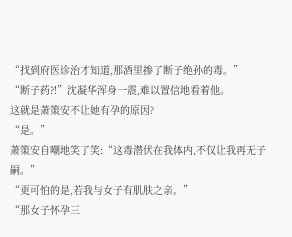“找到府医诊治才知道,那酒里掺了断子绝孙的毒。”
“断子药?!”沈凝华浑身一震,难以置信地看着他。
这就是萧策安不让她有孕的原因?
“是。”
萧策安自嘲地笑了笑:“这毒潜伏在我体内,不仅让我再无子嗣。”
“更可怕的是,若我与女子有肌肤之亲。”
“那女子怀孕三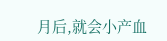月后,就会小产血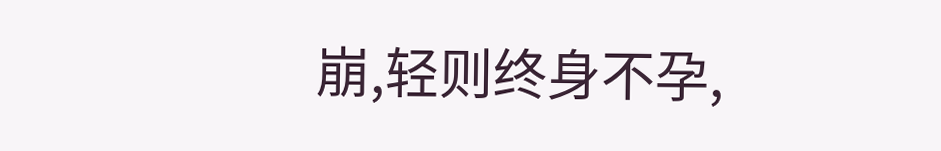崩,轻则终身不孕,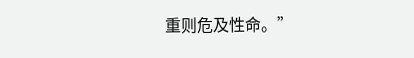重则危及性命。”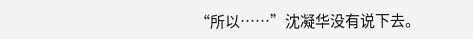“所以……”沈凝华没有说下去。